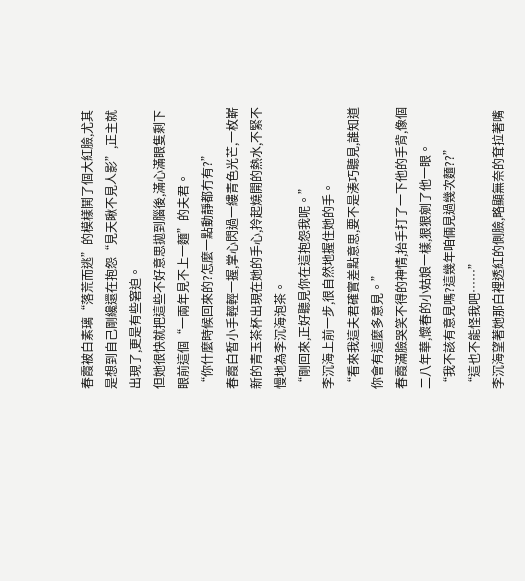春霞被白素璃“落荒而逃”的模樣鬨了個大紅臉,尤其是想到自己剛纔還在抱怨“見天瞅不見人影”,正主就出現了,更是有些窘迫。
但她很快就把這些不好意思拋到腦後,滿心滿眼隻剩下眼前這個“一兩年見不上一麵”的夫君。
“你什麼時候回來的?怎麼一點動靜都冇有?”
春霞白皙小手輕輕一握,掌心閃過一縷青色光芒,一枚嶄新的青玉茶杯出現在她的手心,拎起燒開的熱水,不緊不慢地為李沉海泡茶。
“剛回來,正好聽見你在這抱怨我呢。”
李沉海上前一步,很自然地握住她的手。
“看來我這夫君確實差點意思,要不是湊巧聽見,誰知道你會有這麼多意見。”
春霞滿臉哭笑不得的神情,抬手打了一下他的手背,像個二八年華,懷春的小姑娘一樣,狠狠剜了他一眼。
“我不該有意見嗎?這幾年咱倆見過幾次麵??”
“這也不能怪我吧……”
李沉海望著她那白裡透紅的側臉,略顯無奈的耷拉著嘴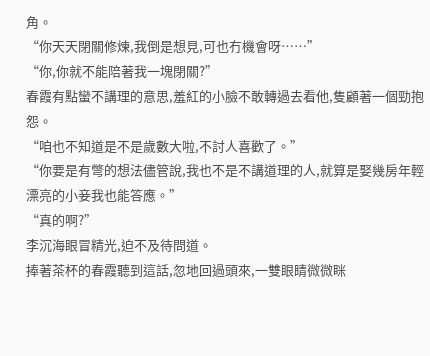角。
“你天天閉關修煉,我倒是想見,可也冇機會呀……”
“你,你就不能陪著我一塊閉關?”
春霞有點蠻不講理的意思,羞紅的小臉不敢轉過去看他,隻顧著一個勁抱怨。
“咱也不知道是不是歲數大啦,不討人喜歡了。”
“你要是有彆的想法儘管說,我也不是不講道理的人,就算是娶幾房年輕漂亮的小妾我也能答應。”
“真的啊?”
李沉海眼冒精光,迫不及待問道。
捧著茶杯的春霞聽到這話,忽地回過頭來,一雙眼睛微微眯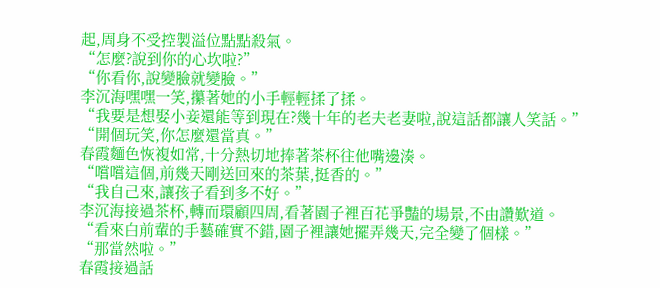起,周身不受控製溢位點點殺氣。
“怎麼?說到你的心坎啦?”
“你看你,說變臉就變臉。”
李沉海嘿嘿一笑,攥著她的小手輕輕揉了揉。
“我要是想娶小妾還能等到現在?幾十年的老夫老妻啦,說這話都讓人笑話。”
“開個玩笑,你怎麼還當真。”
春霞麵色恢複如常,十分熱切地捧著茶杯往他嘴邊湊。
“嚐嚐這個,前幾天剛送回來的茶葉,挺香的。”
“我自己來,讓孩子看到多不好。”
李沉海接過茶杯,轉而環顧四周,看著園子裡百花爭豔的場景,不由讚歎道。
“看來白前輩的手藝確實不錯,園子裡讓她擺弄幾天,完全變了個樣。”
“那當然啦。”
春霞接過話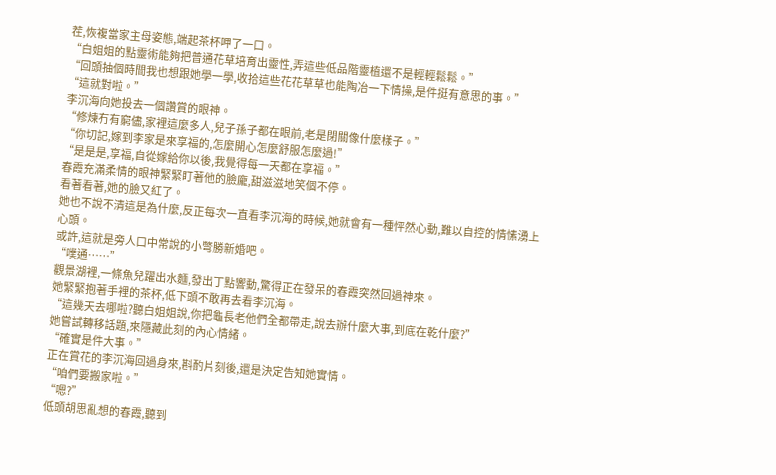茬,恢複當家主母姿態,端起茶杯呷了一口。
“白姐姐的點靈術能夠把普通花草培育出靈性,弄這些低品階靈植還不是輕輕鬆鬆。”
“回頭抽個時間我也想跟她學一學,收拾這些花花草草也能陶冶一下情操,是件挺有意思的事。”
“這就對啦。”
李沉海向她投去一個讚賞的眼神。
“修煉冇有窮儘,家裡這麼多人,兒子孫子都在眼前,老是閉關像什麼樣子。”
“你切記,嫁到李家是來享福的,怎麼開心怎麼舒服怎麼過!”
“是是是,享福,自從嫁給你以後,我覺得每一天都在享福。”
春霞充滿柔情的眼神緊緊盯著他的臉龐,甜滋滋地笑個不停。
看著看著,她的臉又紅了。
她也不說不清這是為什麼,反正每次一直看李沉海的時候,她就會有一種怦然心動,難以自控的情愫湧上心頭。
或許,這就是旁人口中常說的小彆勝新婚吧。
“噗通……”
觀景湖裡,一條魚兒躍出水麵,發出丁點響動,驚得正在發呆的春霞突然回過神來。
她緊緊抱著手裡的茶杯,低下頭不敢再去看李沉海。
“這幾天去哪啦?聽白姐姐說,你把龜長老他們全都帶走,說去辦什麼大事,到底在乾什麼?”
她嘗試轉移話題,來隱藏此刻的內心情緒。
“確實是件大事。”
正在賞花的李沉海回過身來,斟酌片刻後,還是決定告知她實情。
“咱們要搬家啦。”
“嗯?”
低頭胡思亂想的春霞,聽到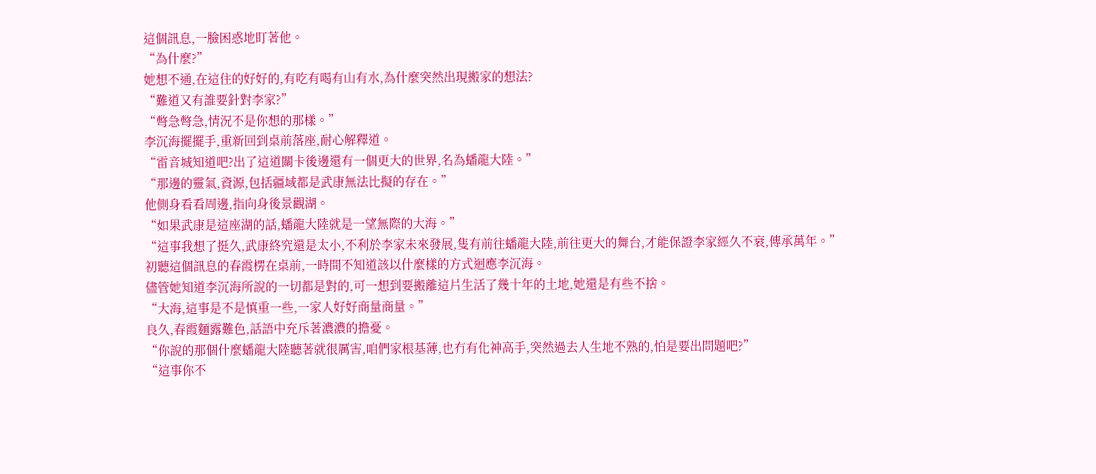這個訊息,一臉困惑地盯著他。
“為什麼?”
她想不通,在這住的好好的,有吃有喝有山有水,為什麼突然出現搬家的想法?
“難道又有誰要針對李家?”
“彆急彆急,情況不是你想的那樣。”
李沉海擺擺手,重新回到桌前落座,耐心解釋道。
“雷音城知道吧?出了這道關卡後邊還有一個更大的世界,名為蟠龍大陸。”
“那邊的靈氣,資源,包括疆域都是武康無法比擬的存在。”
他側身看看周邊,指向身後景觀湖。
“如果武康是這座湖的話,蟠龍大陸就是一望無際的大海。”
“這事我想了挺久,武康終究還是太小,不利於李家未來發展,隻有前往蟠龍大陸,前往更大的舞台,才能保證李家經久不衰,傳承萬年。”
初聽這個訊息的春霞楞在桌前,一時間不知道該以什麼樣的方式迴應李沉海。
儘管她知道李沉海所說的一切都是對的,可一想到要搬離這片生活了幾十年的土地,她還是有些不捨。
“大海,這事是不是慎重一些,一家人好好商量商量。”
良久,春霞麵露難色,話語中充斥著濃濃的擔憂。
“你說的那個什麼蟠龍大陸聽著就很厲害,咱們家根基薄,也冇有化神高手,突然過去人生地不熟的,怕是要出問題吧?”
“這事你不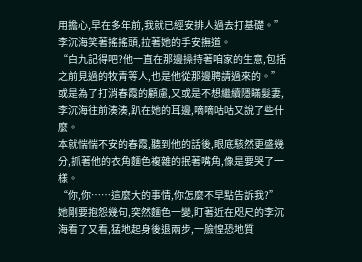用擔心,早在多年前,我就已經安排人過去打基礎。”
李沉海笑著搖搖頭,拉著她的手安撫道。
“白九記得吧?他一直在那邊操持著咱家的生意,包括之前見過的牧青等人,也是他從那邊聘請過來的。”
或是為了打消春霞的顧慮,又或是不想繼續隱瞞髮妻,李沉海往前湊湊,趴在她的耳邊,嘀嘀咕咕又說了些什麼。
本就惴惴不安的春霞,聽到他的話後,眼底駭然更盛幾分,抓著他的衣角麵色複雜的抿著嘴角,像是要哭了一樣。
“你,你……這麼大的事情,你怎麼不早點告訴我?”
她剛要抱怨幾句,突然麵色一變,盯著近在咫尺的李沉海看了又看,猛地起身後退兩步,一臉惶恐地質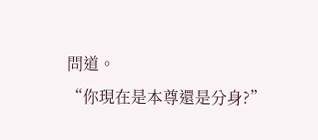問道。
“你現在是本尊還是分身?”